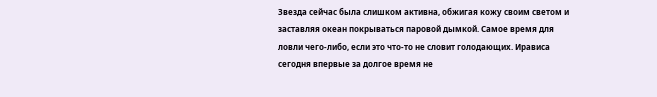Звезда сейчас была слишком активна, обжигая кожу своим светом и заставляя океан покрываться паровой дымкой. Самое время для ловли чего-либо, если это что-то не словит голодающих. Иравиcа сегодня впервые за долгое время не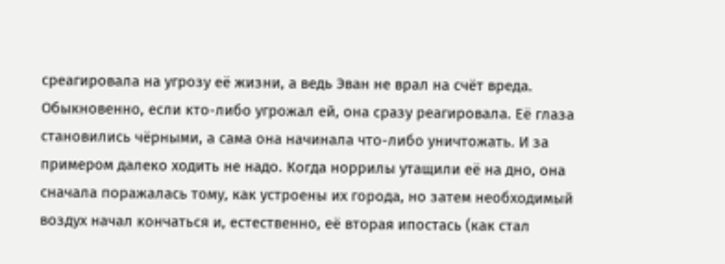среагировала на угрозу её жизни, а ведь Эван не врал на счёт вреда. Обыкновенно, если кто-либо угрожал ей, она сразу реагировала. Её глаза становились чёрными, а сама она начинала что-либо уничтожать. И за примером далеко ходить не надо. Когда норрилы утащили её на дно, она сначала поражалась тому, как устроены их города, но затем необходимый воздух начал кончаться и, естественно, её вторая ипостась (как стал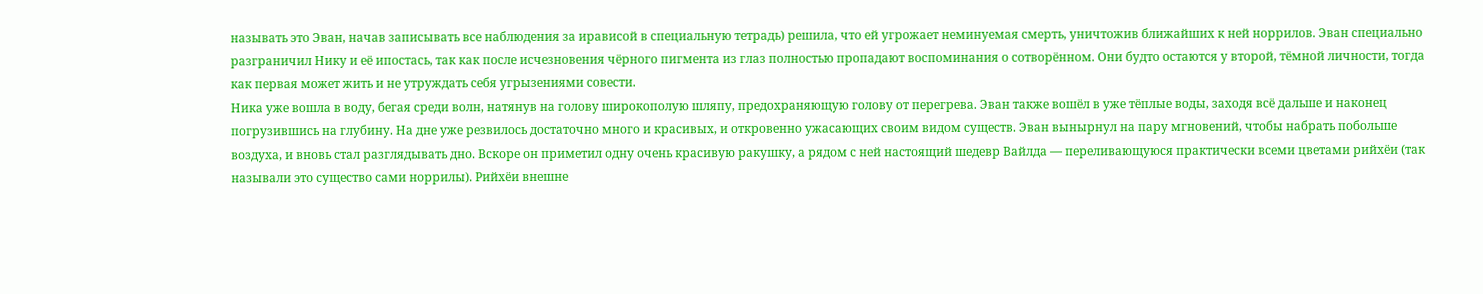называть это Эван, начав записывать все наблюдения за ирависой в специальную тетрадь) решила, что ей угрожает неминуемая смерть, уничтожив ближайших к ней норрилов. Эван специально разграничил Нику и её ипостась, так как после исчезновения чёрного пигмента из глаз полностью пропадают воспоминания о сотворённом. Они будто остаются у второй, тёмной личности, тогда как первая может жить и не утруждать себя угрызениями совести.
Ника уже вошла в воду, бегая среди волн, натянув на голову широкополую шляпу, предохраняющую голову от перегрева. Эван также вошёл в уже тёплые воды, заходя всё дальше и наконец погрузившись на глубину. На дне уже резвилось достаточно много и красивых, и откровенно ужасающих своим видом существ. Эван вынырнул на пару мгновений, чтобы набрать побольше воздуха, и вновь стал разглядывать дно. Вскоре он приметил одну очень красивую ракушку, а рядом с ней настоящий шедевр Вайлда — переливающуюся практически всеми цветами рийхёи (так называли это существо сами норрилы). Рийхёи внешне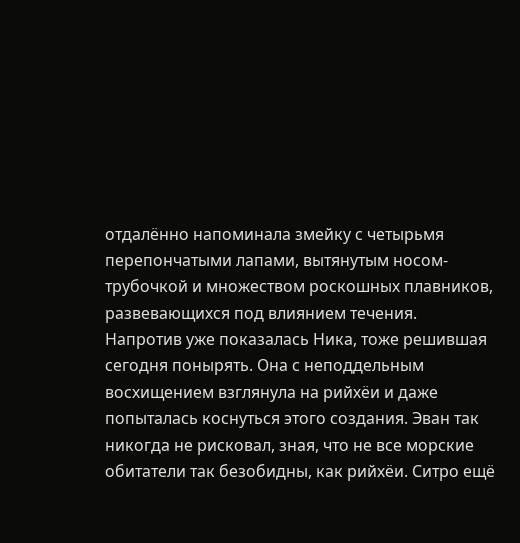отдалённо напоминала змейку с четырьмя перепончатыми лапами, вытянутым носом-трубочкой и множеством роскошных плавников, развевающихся под влиянием течения.
Напротив уже показалась Ника, тоже решившая сегодня понырять. Она с неподдельным восхищением взглянула на рийхёи и даже попыталась коснуться этого создания. Эван так никогда не рисковал, зная, что не все морские обитатели так безобидны, как рийхёи. Ситро ещё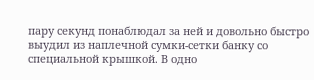пару секунд понаблюдал за ней и довольно быстро выудил из наплечной сумки-сетки банку со специальной крышкой. В одно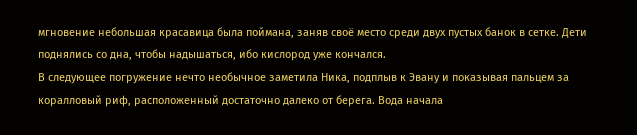мгновение небольшая красавица была поймана, заняв своё место среди двух пустых банок в сетке. Дети поднялись со дна, чтобы надышаться, ибо кислород уже кончался.
В следующее погружение нечто необычное заметила Ника, подплыв к Эвану и показывая пальцем за коралловый риф, расположенный достаточно далеко от берега. Вода начала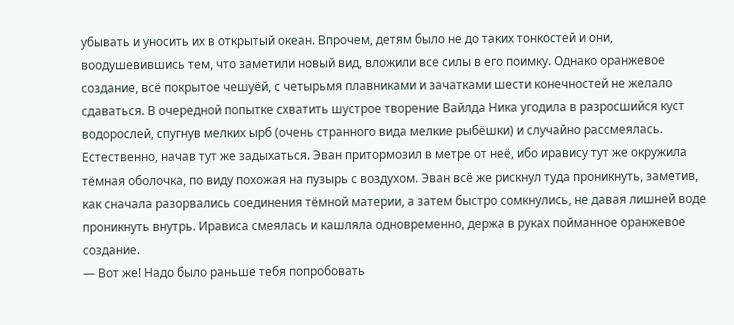убывать и уносить их в открытый океан. Впрочем, детям было не до таких тонкостей и они, воодушевившись тем, что заметили новый вид, вложили все силы в его поимку. Однако оранжевое создание, всё покрытое чешуёй, с четырьмя плавниками и зачатками шести конечностей не желало сдаваться. В очередной попытке схватить шустрое творение Вайлда Ника угодила в разросшийся куст водорослей, спугнув мелких ырб (очень странного вида мелкие рыбёшки) и случайно рассмеялась. Естественно, начав тут же задыхаться. Эван притормозил в метре от неё, ибо иравису тут же окружила тёмная оболочка, по виду похожая на пузырь с воздухом. Эван всё же рискнул туда проникнуть, заметив, как сначала разорвались соединения тёмной материи, а затем быстро сомкнулись, не давая лишней воде проникнуть внутрь. Ирависа смеялась и кашляла одновременно, держа в руках пойманное оранжевое создание.
— Вот же! Надо было раньше тебя попробовать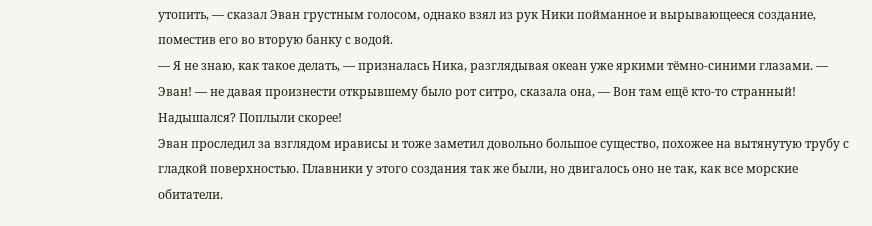утопить, — сказал Эван грустным голосом, однако взял из рук Ники пойманное и вырывающееся создание, поместив его во вторую банку с водой.
— Я не знаю, как такое делать, — призналась Ника, разглядывая океан уже яркими тёмно-синими глазами. — Эван! — не давая произнести открывшему было рот ситро, сказала она, — Вон там ещё кто-то странный! Надышался? Поплыли скорее!
Эван проследил за взглядом ирависы и тоже заметил довольно большое существо, похожее на вытянутую трубу с гладкой поверхностью. Плавники у этого создания так же были, но двигалось оно не так, как все морские обитатели.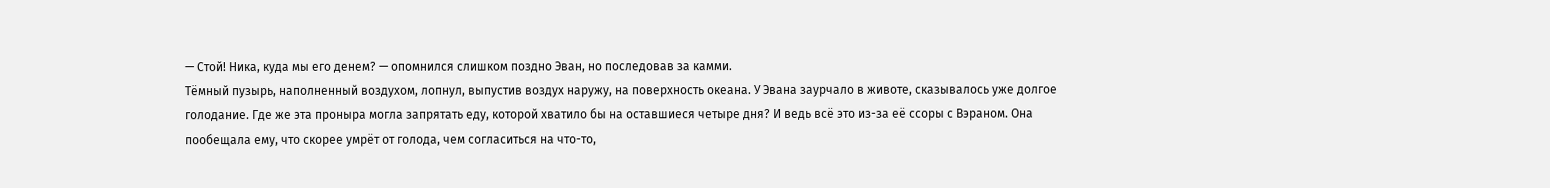— Стой! Ника, куда мы его денем? — опомнился слишком поздно Эван, но последовав за камми.
Тёмный пузырь, наполненный воздухом, лопнул, выпустив воздух наружу, на поверхность океана. У Эвана заурчало в животе, сказывалось уже долгое голодание. Где же эта проныра могла запрятать еду, которой хватило бы на оставшиеся четыре дня? И ведь всё это из-за её ссоры с Вэраном. Она пообещала ему, что скорее умрёт от голода, чем согласиться на что-то,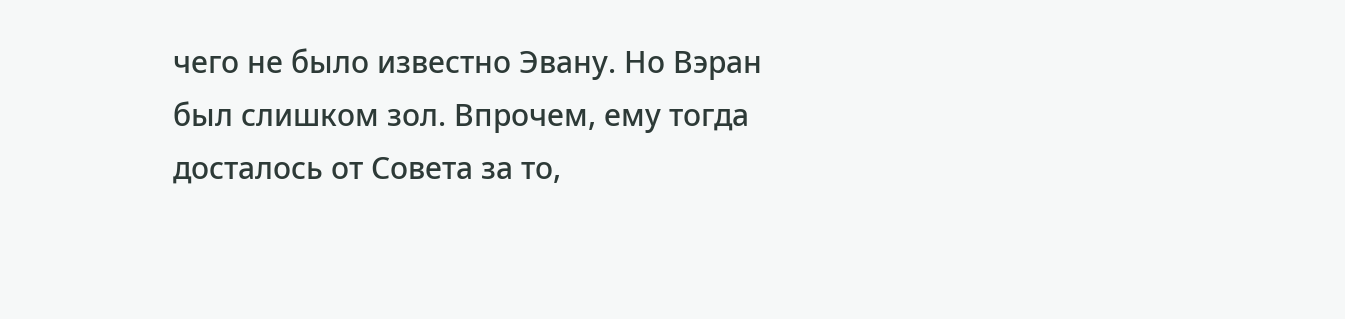чего не было известно Эвану. Но Вэран был слишком зол. Впрочем, ему тогда досталось от Совета за то,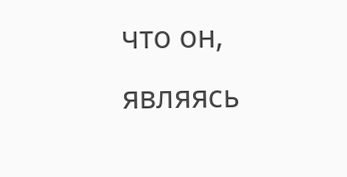что он, являясь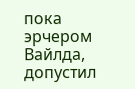пока эрчером Вайлда, допустил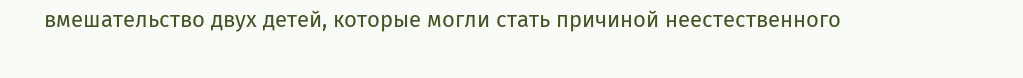вмешательство двух детей, которые могли стать причиной неестественного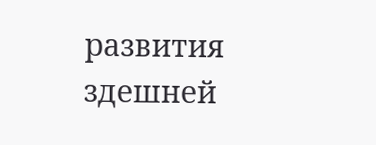развития здешней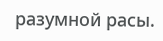разумной расы.